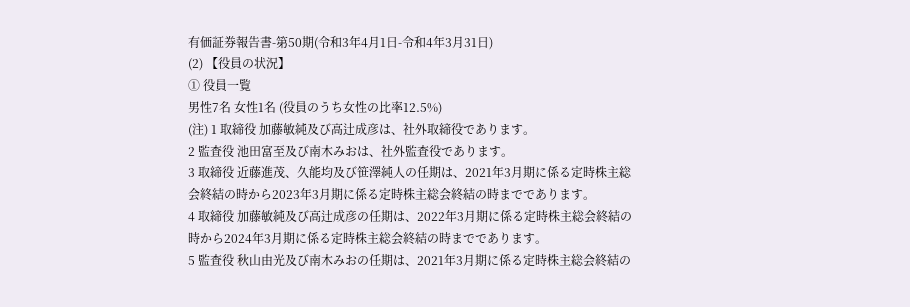有価証券報告書-第50期(令和3年4月1日-令和4年3月31日)
(2) 【役員の状況】
① 役員一覧
男性7名 女性1名 (役員のうち女性の比率12.5%)
(注) 1 取締役 加藤敏純及び高辻成彦は、社外取締役であります。
2 監査役 池田富至及び南木みおは、社外監査役であります。
3 取締役 近藤進茂、久能均及び笹澤純人の任期は、2021年3月期に係る定時株主総会終結の時から2023年3月期に係る定時株主総会終結の時までであります。
4 取締役 加藤敏純及び高辻成彦の任期は、2022年3月期に係る定時株主総会終結の時から2024年3月期に係る定時株主総会終結の時までであります。
5 監査役 秋山由光及び南木みおの任期は、2021年3月期に係る定時株主総会終結の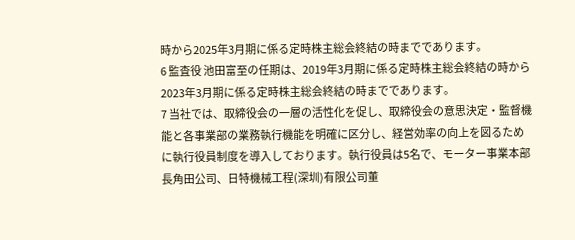時から2025年3月期に係る定時株主総会終結の時までであります。
6 監査役 池田富至の任期は、2019年3月期に係る定時株主総会終結の時から2023年3月期に係る定時株主総会終結の時までであります。
7 当社では、取締役会の一層の活性化を促し、取締役会の意思決定・監督機能と各事業部の業務執行機能を明確に区分し、経営効率の向上を図るために執行役員制度を導入しております。執行役員は5名で、モーター事業本部長角田公司、日特機械工程(深圳)有限公司董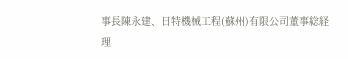事長陳永建、日特機械工程(蘇州)有限公司董事総経理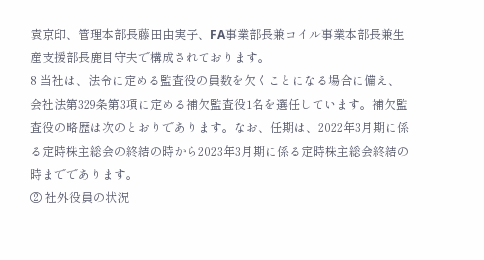袁京印、管理本部長藤田由実子、FA事業部長兼コイル事業本部長兼生産支援部長鹿目守夫で構成されております。
8 当社は、法令に定める監査役の員数を欠くことになる場合に備え、会社法第329条第3項に定める補欠監査役1名を選任しています。補欠監査役の略歴は次のとおりであります。なお、任期は、2022年3月期に係る定時株主総会の終結の時から2023年3月期に係る定時株主総会終結の時までであります。
② 社外役員の状況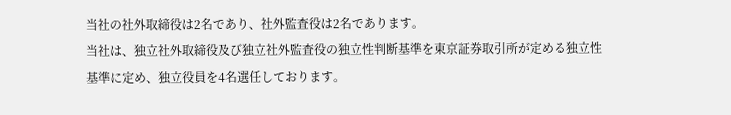当社の社外取締役は2名であり、社外監査役は2名であります。
当社は、独立社外取締役及び独立社外監査役の独立性判断基準を東京証券取引所が定める独立性基準に定め、独立役員を4名選任しております。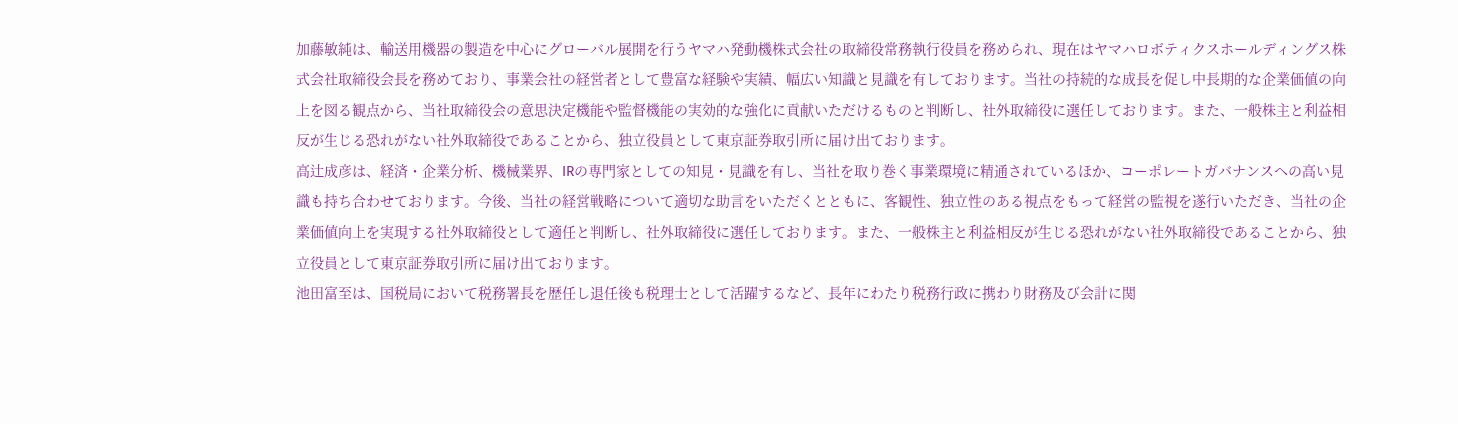加藤敏純は、輸送用機器の製造を中心にグローバル展開を行うヤマハ発動機株式会社の取締役常務執行役員を務められ、現在はヤマハロボティクスホールディングス株式会社取締役会長を務めており、事業会社の経営者として豊富な経験や実績、幅広い知識と見識を有しております。当社の持続的な成長を促し中長期的な企業価値の向上を図る観点から、当社取締役会の意思決定機能や監督機能の実効的な強化に貢献いただけるものと判断し、社外取締役に選任しております。また、一般株主と利益相反が生じる恐れがない社外取締役であることから、独立役員として東京証券取引所に届け出ております。
高辻成彦は、経済・企業分析、機械業界、IRの専門家としての知見・見識を有し、当社を取り巻く事業環境に精通されているほか、コーポレートガバナンスへの高い見識も持ち合わせております。今後、当社の経営戦略について適切な助言をいただくとともに、客観性、独立性のある視点をもって経営の監視を遂行いただき、当社の企業価値向上を実現する社外取締役として適任と判断し、社外取締役に選任しております。また、一般株主と利益相反が生じる恐れがない社外取締役であることから、独立役員として東京証券取引所に届け出ております。
池田富至は、国税局において税務署長を歴任し退任後も税理士として活躍するなど、長年にわたり税務行政に携わり財務及び会計に関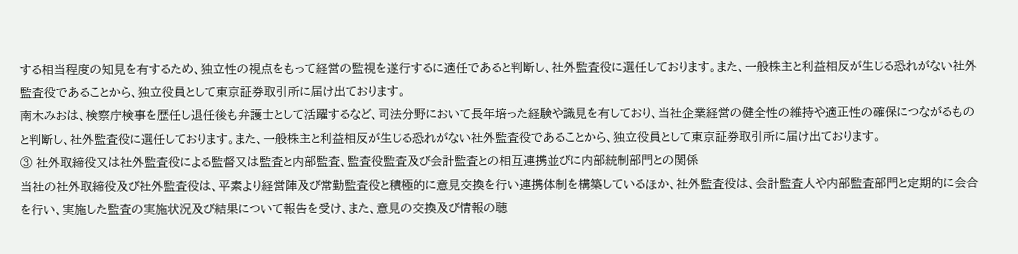する相当程度の知見を有するため、独立性の視点をもって経営の監視を遂行するに適任であると判断し、社外監査役に選任しております。また、一般株主と利益相反が生じる恐れがない社外監査役であることから、独立役員として東京証券取引所に届け出ております。
南木みおは、検察庁検事を歴任し退任後も弁護士として活躍するなど、司法分野において長年培った経験や識見を有しており、当社企業経営の健全性の維持や適正性の確保につながるものと判断し、社外監査役に選任しております。また、一般株主と利益相反が生じる恐れがない社外監査役であることから、独立役員として東京証券取引所に届け出ております。
③ 社外取締役又は社外監査役による監督又は監査と内部監査、監査役監査及び会計監査との相互連携並びに内部統制部門との関係
当社の社外取締役及び社外監査役は、平素より経営陣及び常勤監査役と積極的に意見交換を行い連携体制を構築しているほか、社外監査役は、会計監査人や内部監査部門と定期的に会合を行い、実施した監査の実施状況及び結果について報告を受け、また、意見の交換及び情報の聴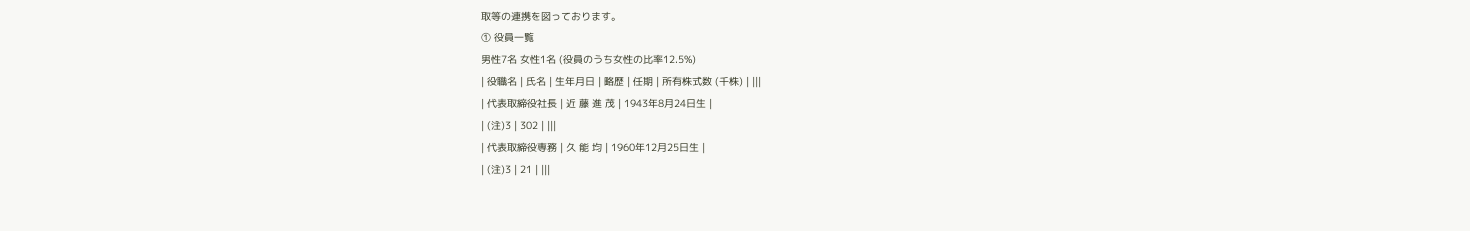取等の連携を図っております。
① 役員一覧
男性7名 女性1名 (役員のうち女性の比率12.5%)
| 役職名 | 氏名 | 生年月日 | 略歴 | 任期 | 所有株式数 (千株) | |||
| 代表取締役社長 | 近 藤 進 茂 | 1943年8月24日生 |
| (注)3 | 302 | |||
| 代表取締役専務 | 久 能 均 | 1960年12月25日生 |
| (注)3 | 21 | |||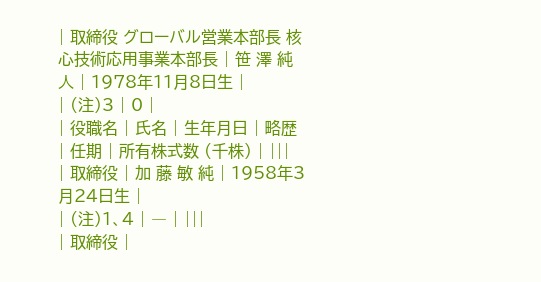| 取締役 グローバル営業本部長 核心技術応用事業本部長 | 笹 澤 純 人 | 1978年11月8日生 |
| (注)3 | 0 |
| 役職名 | 氏名 | 生年月日 | 略歴 | 任期 | 所有株式数 (千株) | |||
| 取締役 | 加 藤 敏 純 | 1958年3月24日生 |
| (注)1、4 | ― | |||
| 取締役 |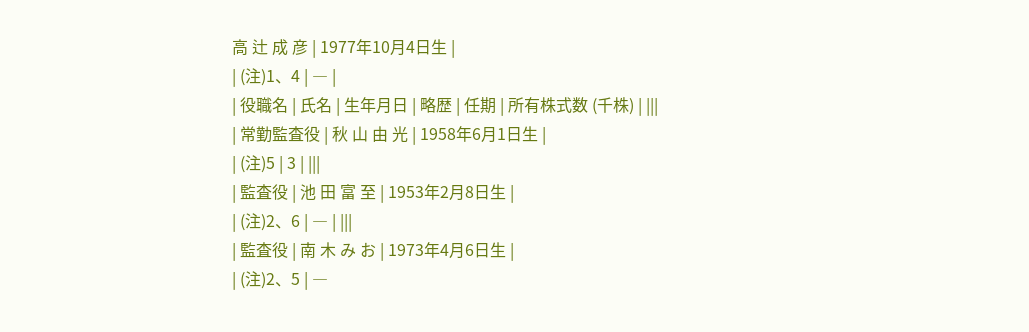高 辻 成 彦 | 1977年10月4日生 |
| (注)1、4 | ― |
| 役職名 | 氏名 | 生年月日 | 略歴 | 任期 | 所有株式数 (千株) | |||
| 常勤監査役 | 秋 山 由 光 | 1958年6月1日生 |
| (注)5 | 3 | |||
| 監査役 | 池 田 富 至 | 1953年2月8日生 |
| (注)2、6 | ― | |||
| 監査役 | 南 木 み お | 1973年4月6日生 |
| (注)2、5 | ―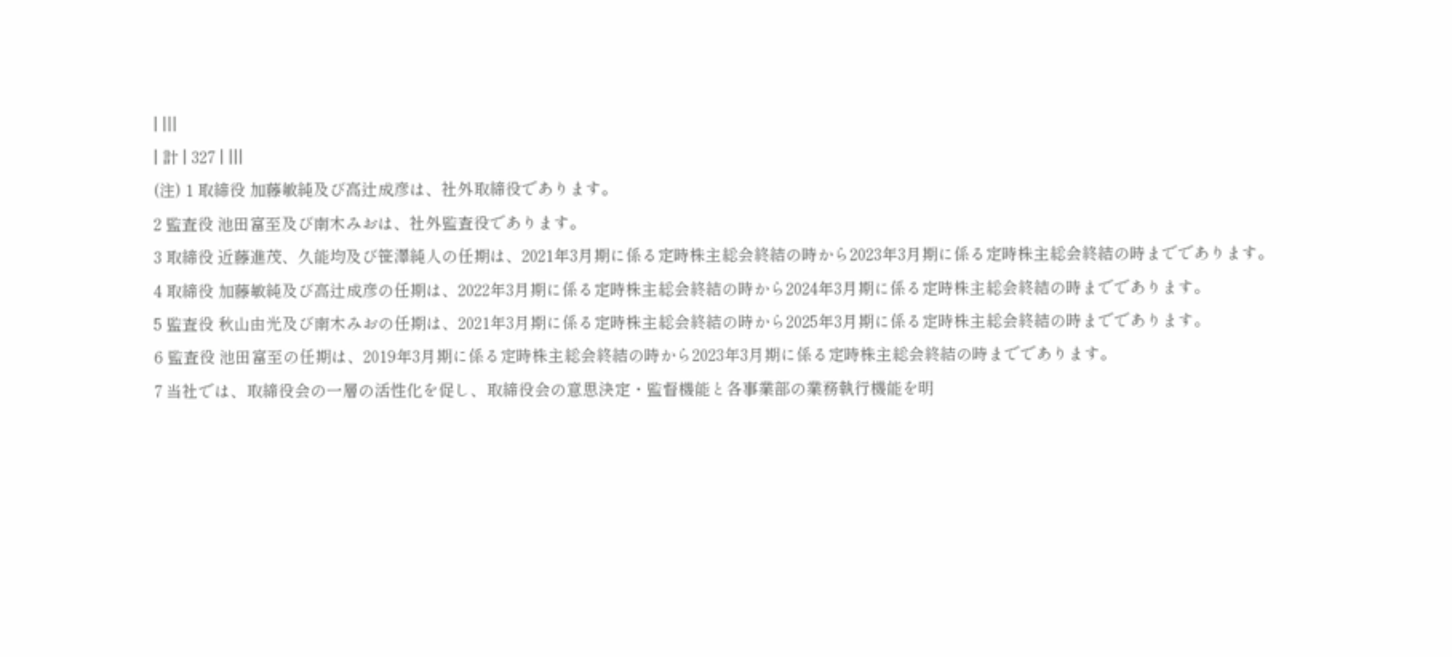| |||
| 計 | 327 | |||
(注) 1 取締役 加藤敏純及び高辻成彦は、社外取締役であります。
2 監査役 池田富至及び南木みおは、社外監査役であります。
3 取締役 近藤進茂、久能均及び笹澤純人の任期は、2021年3月期に係る定時株主総会終結の時から2023年3月期に係る定時株主総会終結の時までであります。
4 取締役 加藤敏純及び高辻成彦の任期は、2022年3月期に係る定時株主総会終結の時から2024年3月期に係る定時株主総会終結の時までであります。
5 監査役 秋山由光及び南木みおの任期は、2021年3月期に係る定時株主総会終結の時から2025年3月期に係る定時株主総会終結の時までであります。
6 監査役 池田富至の任期は、2019年3月期に係る定時株主総会終結の時から2023年3月期に係る定時株主総会終結の時までであります。
7 当社では、取締役会の一層の活性化を促し、取締役会の意思決定・監督機能と各事業部の業務執行機能を明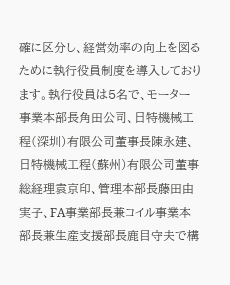確に区分し、経営効率の向上を図るために執行役員制度を導入しております。執行役員は5名で、モーター事業本部長角田公司、日特機械工程(深圳)有限公司董事長陳永建、日特機械工程(蘇州)有限公司董事総経理袁京印、管理本部長藤田由実子、FA事業部長兼コイル事業本部長兼生産支援部長鹿目守夫で構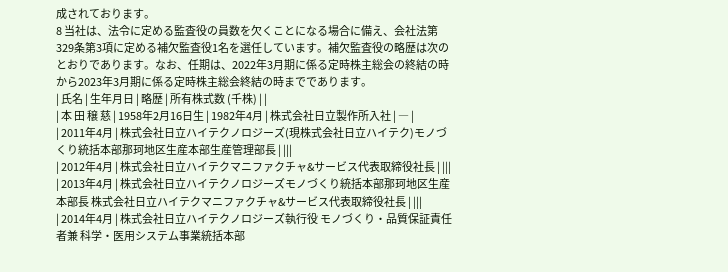成されております。
8 当社は、法令に定める監査役の員数を欠くことになる場合に備え、会社法第329条第3項に定める補欠監査役1名を選任しています。補欠監査役の略歴は次のとおりであります。なお、任期は、2022年3月期に係る定時株主総会の終結の時から2023年3月期に係る定時株主総会終結の時までであります。
| 氏名 | 生年月日 | 略歴 | 所有株式数 (千株) | |
| 本 田 穣 慈 | 1958年2月16日生 | 1982年4月 | 株式会社日立製作所入社 | ― |
| 2011年4月 | 株式会社日立ハイテクノロジーズ(現株式会社日立ハイテク)モノづくり統括本部那珂地区生産本部生産管理部長 | |||
| 2012年4月 | 株式会社日立ハイテクマニファクチャ&サービス代表取締役社長 | |||
| 2013年4月 | 株式会社日立ハイテクノロジーズモノづくり統括本部那珂地区生産本部長 株式会社日立ハイテクマニファクチャ&サービス代表取締役社長 | |||
| 2014年4月 | 株式会社日立ハイテクノロジーズ執行役 モノづくり・品質保証責任者兼 科学・医用システム事業統括本部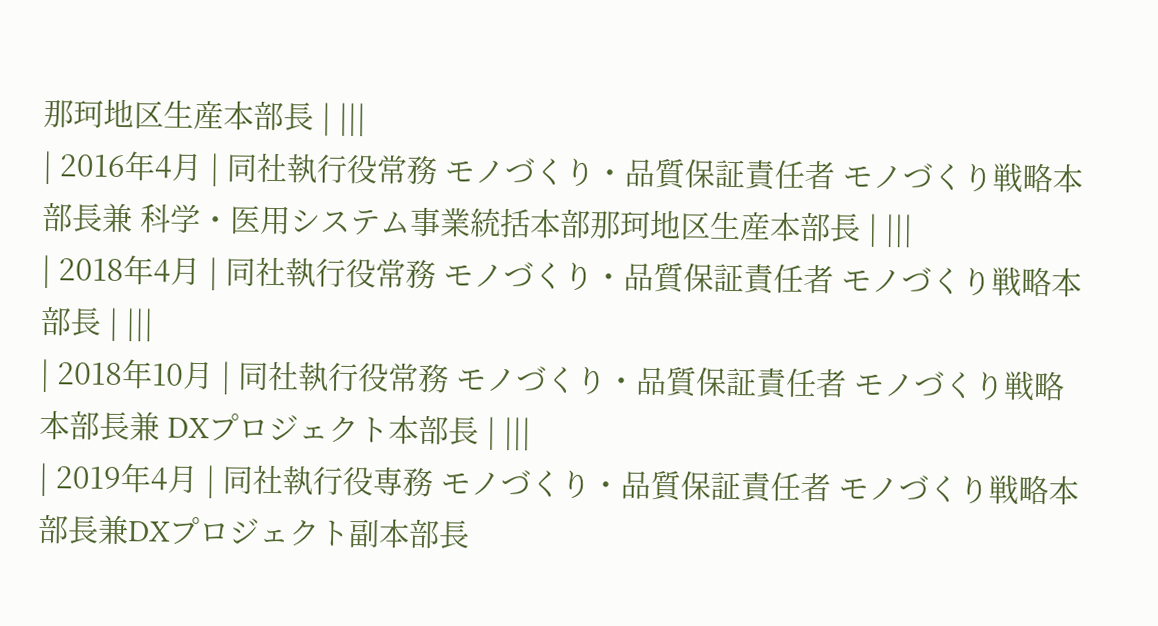那珂地区生産本部長 | |||
| 2016年4月 | 同社執行役常務 モノづくり・品質保証責任者 モノづくり戦略本部長兼 科学・医用システム事業統括本部那珂地区生産本部長 | |||
| 2018年4月 | 同社執行役常務 モノづくり・品質保証責任者 モノづくり戦略本部長 | |||
| 2018年10月 | 同社執行役常務 モノづくり・品質保証責任者 モノづくり戦略本部長兼 DXプロジェクト本部長 | |||
| 2019年4月 | 同社執行役専務 モノづくり・品質保証責任者 モノづくり戦略本部長兼DXプロジェクト副本部長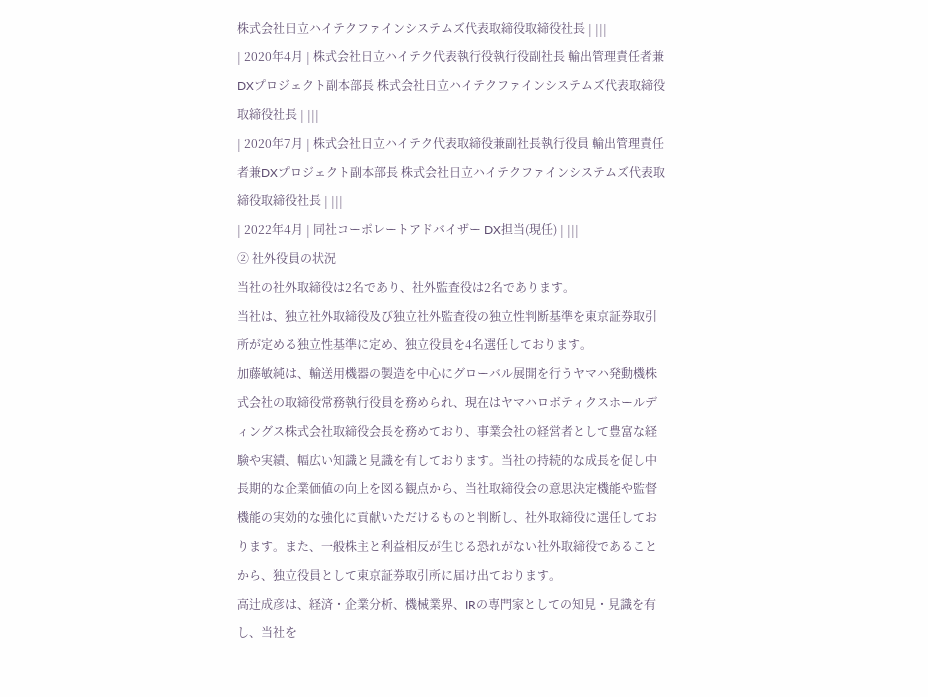株式会社日立ハイテクファインシステムズ代表取締役取締役社長 | |||
| 2020年4月 | 株式会社日立ハイテク代表執行役執行役副社長 輸出管理責任者兼DXプロジェクト副本部長 株式会社日立ハイテクファインシステムズ代表取締役取締役社長 | |||
| 2020年7月 | 株式会社日立ハイテク代表取締役兼副社長執行役員 輸出管理責任者兼DXプロジェクト副本部長 株式会社日立ハイテクファインシステムズ代表取締役取締役社長 | |||
| 2022年4月 | 同社コーポレートアドバイザー DX担当(現任) | |||
② 社外役員の状況
当社の社外取締役は2名であり、社外監査役は2名であります。
当社は、独立社外取締役及び独立社外監査役の独立性判断基準を東京証券取引所が定める独立性基準に定め、独立役員を4名選任しております。
加藤敏純は、輸送用機器の製造を中心にグローバル展開を行うヤマハ発動機株式会社の取締役常務執行役員を務められ、現在はヤマハロボティクスホールディングス株式会社取締役会長を務めており、事業会社の経営者として豊富な経験や実績、幅広い知識と見識を有しております。当社の持続的な成長を促し中長期的な企業価値の向上を図る観点から、当社取締役会の意思決定機能や監督機能の実効的な強化に貢献いただけるものと判断し、社外取締役に選任しております。また、一般株主と利益相反が生じる恐れがない社外取締役であることから、独立役員として東京証券取引所に届け出ております。
高辻成彦は、経済・企業分析、機械業界、IRの専門家としての知見・見識を有し、当社を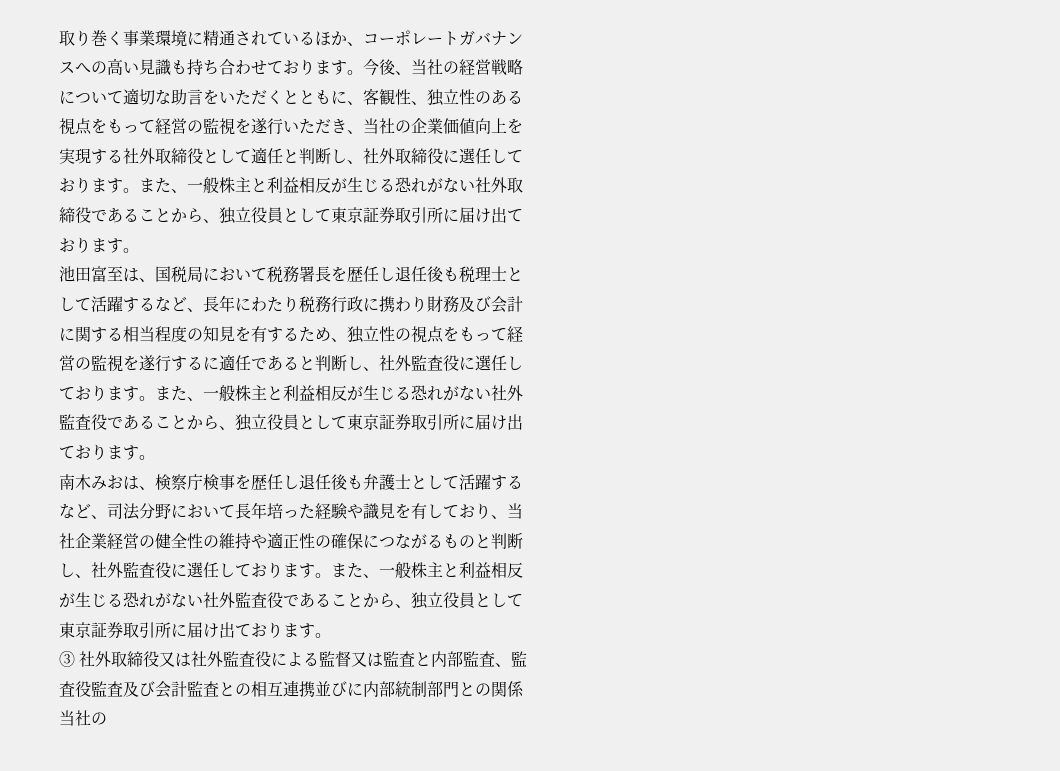取り巻く事業環境に精通されているほか、コーポレートガバナンスへの高い見識も持ち合わせております。今後、当社の経営戦略について適切な助言をいただくとともに、客観性、独立性のある視点をもって経営の監視を遂行いただき、当社の企業価値向上を実現する社外取締役として適任と判断し、社外取締役に選任しております。また、一般株主と利益相反が生じる恐れがない社外取締役であることから、独立役員として東京証券取引所に届け出ております。
池田富至は、国税局において税務署長を歴任し退任後も税理士として活躍するなど、長年にわたり税務行政に携わり財務及び会計に関する相当程度の知見を有するため、独立性の視点をもって経営の監視を遂行するに適任であると判断し、社外監査役に選任しております。また、一般株主と利益相反が生じる恐れがない社外監査役であることから、独立役員として東京証券取引所に届け出ております。
南木みおは、検察庁検事を歴任し退任後も弁護士として活躍するなど、司法分野において長年培った経験や識見を有しており、当社企業経営の健全性の維持や適正性の確保につながるものと判断し、社外監査役に選任しております。また、一般株主と利益相反が生じる恐れがない社外監査役であることから、独立役員として東京証券取引所に届け出ております。
③ 社外取締役又は社外監査役による監督又は監査と内部監査、監査役監査及び会計監査との相互連携並びに内部統制部門との関係
当社の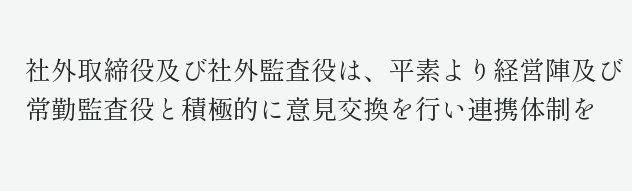社外取締役及び社外監査役は、平素より経営陣及び常勤監査役と積極的に意見交換を行い連携体制を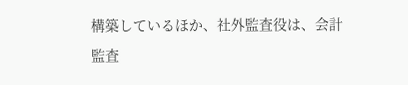構築しているほか、社外監査役は、会計監査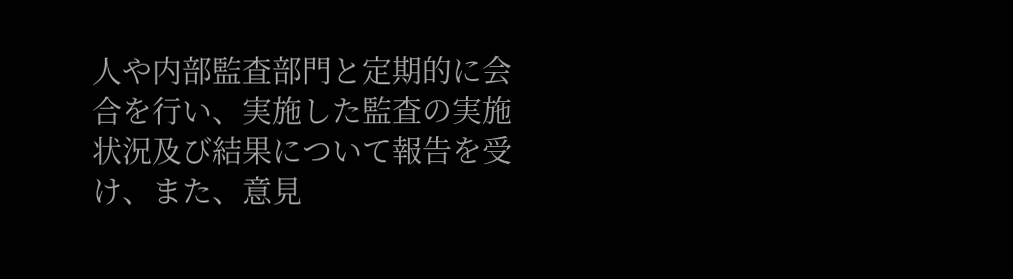人や内部監査部門と定期的に会合を行い、実施した監査の実施状況及び結果について報告を受け、また、意見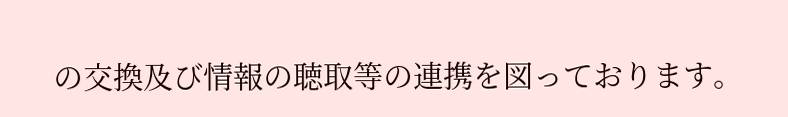の交換及び情報の聴取等の連携を図っております。